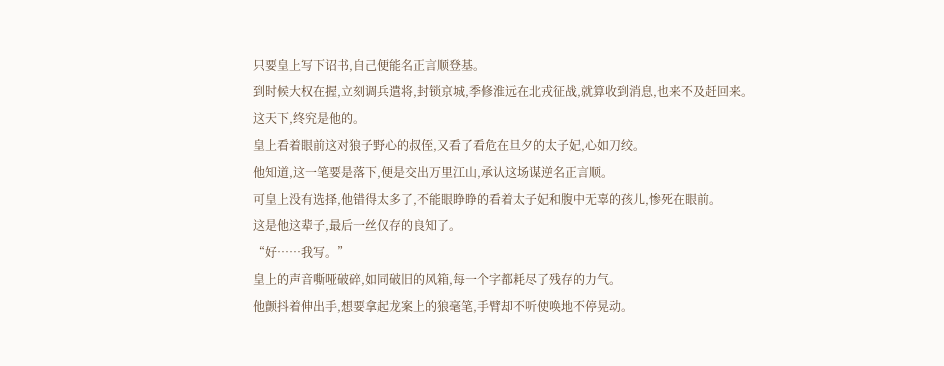只要皇上写下诏书,自己便能名正言顺登基。
到时候大权在握,立刻调兵遣将,封锁京城,季修淮远在北戎征战,就算收到消息,也来不及赶回来。
这天下,终究是他的。
皇上看着眼前这对狼子野心的叔侄,又看了看危在旦夕的太子妃,心如刀绞。
他知道,这一笔要是落下,便是交出万里江山,承认这场谋逆名正言顺。
可皇上没有选择,他错得太多了,不能眼睁睁的看着太子妃和腹中无辜的孩儿,惨死在眼前。
这是他这辈子,最后一丝仅存的良知了。
“好……我写。”
皇上的声音嘶哑破碎,如同破旧的风箱,每一个字都耗尽了残存的力气。
他颤抖着伸出手,想要拿起龙案上的狼毫笔,手臂却不听使唤地不停晃动。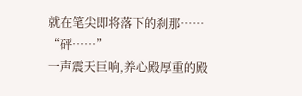就在笔尖即将落下的刹那……
“砰……”
一声震天巨响,养心殿厚重的殿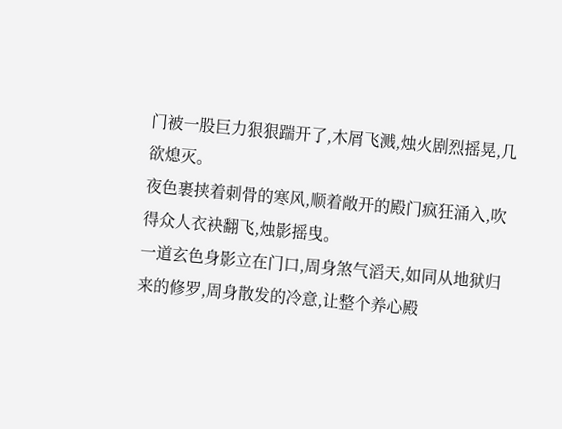门被一股巨力狠狠踹开了,木屑飞溅,烛火剧烈摇晃,几欲熄灭。
夜色裹挟着刺骨的寒风,顺着敞开的殿门疯狂涌入,吹得众人衣袂翻飞,烛影摇曳。
一道玄色身影立在门口,周身煞气滔天,如同从地狱归来的修罗,周身散发的冷意,让整个养心殿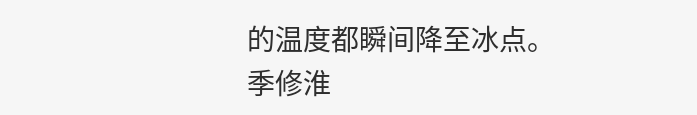的温度都瞬间降至冰点。
季修淮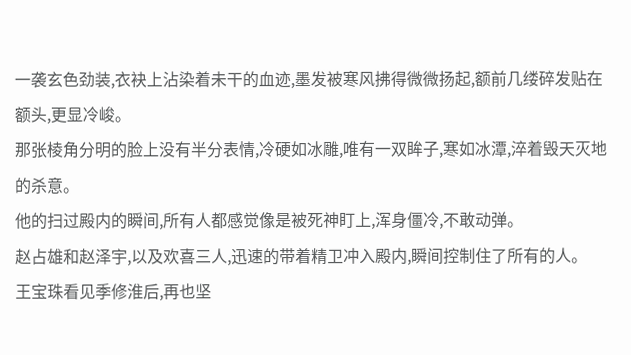一袭玄色劲装,衣袂上沾染着未干的血迹,墨发被寒风拂得微微扬起,额前几缕碎发贴在额头,更显冷峻。
那张棱角分明的脸上没有半分表情,冷硬如冰雕,唯有一双眸子,寒如冰潭,淬着毁天灭地的杀意。
他的扫过殿内的瞬间,所有人都感觉像是被死神盯上,浑身僵冷,不敢动弹。
赵占雄和赵泽宇,以及欢喜三人,迅速的带着精卫冲入殿内,瞬间控制住了所有的人。
王宝珠看见季修淮后,再也坚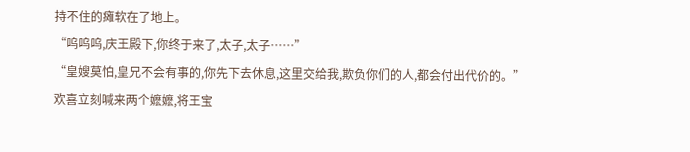持不住的瘫软在了地上。
“呜呜呜,庆王殿下,你终于来了,太子,太子……”
“皇嫂莫怕,皇兄不会有事的,你先下去休息,这里交给我,欺负你们的人,都会付出代价的。”
欢喜立刻喊来两个嬷嬷,将王宝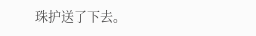珠护送了下去。